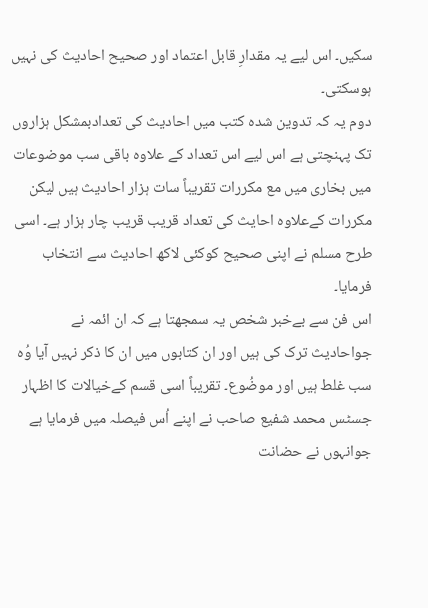سکیں۔ اس لیے یہ مقدارِ قابل اعتماد اور صحیح احادیث کی نہیں ہوسکتی۔
دوم یہ کہ تدوین شدہ کتب میں احادیث کی تعدادبمشکل ہزاروں تک پہنچتی ہے اس لیے اس تعداد کے علاوہ باقی سب موضوعات میں بخاری میں مع مکررات تقریباً سات ہزار احادیث ہیں لیکن مکررات کےعلاوہ احایث کی تعداد قریب قریب چار ہزار ہے۔ اسی طرح مسلم نے اپنی صحیح کوکئی لاکھ احادیث سے انتخاب فرمایا۔
اس فن سے بےخبر شخص یہ سمجھتا ہے کہ ان ائمہ نے جواحادیث ترک کی ہیں اور ان کتابوں میں ان کا ذکر نہیں آیا وُہ سب غلط ہیں اور موضُوع۔ تقریباً اسی قسم کےخیالات کا اظہار جسٹس محمد شفیع صاحب نے اپنے اُس فیصلہ میں فرمایا ہے جوانہوں نے حضانت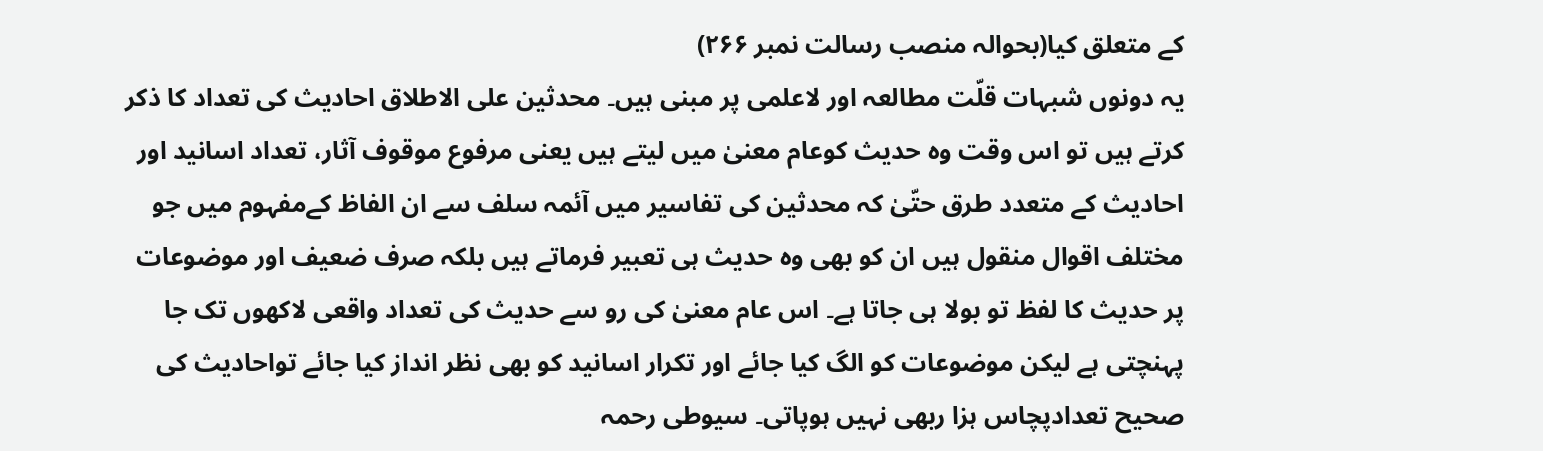کے متعلق کیا(بحوالہ منصب رسالت نمبر ۲۶۶)
یہ دونوں شبہات قلّت مطالعہ اور لاعلمی پر مبنی ہیں۔ محدثین علی الاطلاق احادیث کی تعداد کا ذکر کرتے ہیں تو اس وقت وہ حدیث کوعام معنیٰ میں لیتے ہیں یعنی مرفوع موقوف آثار، تعداد اسانید اور احادیث کے متعدد طرق حتّیٰ کہ محدثین کی تفاسیر میں آئمہ سلف سے ان الفاظ کےمفہوم میں جو مختلف اقوال منقول ہیں ان کو بھی وہ حدیث ہی تعبیر فرماتے ہیں بلکہ صرف ضعیف اور موضوعات پر حدیث کا لفظ تو بولا ہی جاتا ہے۔ اس عام معنیٰ کی رو سے حدیث کی تعداد واقعی لاکھوں تک جا پہنچتی ہے لیکن موضوعات کو الگ کیا جائے اور تکرار اسانید کو بھی نظر انداز کیا جائے تواحادیث کی صحیح تعدادپچاس ہزا ربھی نہیں ہوپاتی۔ سیوطی رحمہ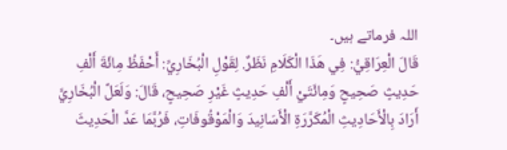اللہ فرماتے ہیں۔
قَالَ الْعِرَاقِيُّ: فِي هَذَا الْكَلَامِ نَظَرٌ. لِقَوْلِ الْبُخَارِيِّ: أَحْفَظُ مِائَةَ أَلْفِ حَدِيثٍ صَحِيحٍ وَمِائَتَيْ أَلْفِ حَدِيثٍ غَيْرِ صَحِيحٍ، قَالَ: وَلَعَلَّ الْبُخَارِيَّ أَرَادَ بِالْأَحَادِيثِ الْمُكَرَّرَةِ الْأَسَانِيدَ وَالْمَوْقُوفَاتِ، فَرُبَّمَا عَدَّ الْحَدِيثَ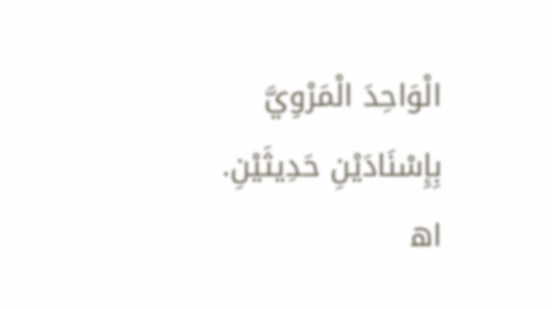الْوَاحِدَ الْمَرْوِيَّ بِإِسْنَادَيْنِ حَدِيثَيْنِ. اھ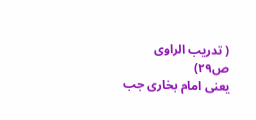( تدریب الراوی ص۲۹)
یعنی امام بخاری جب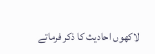لاکھوں احادیث کا ذکر فرماتے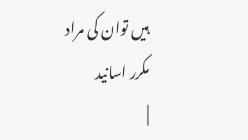ہیں توان کی مراد مکرر اسانید
|